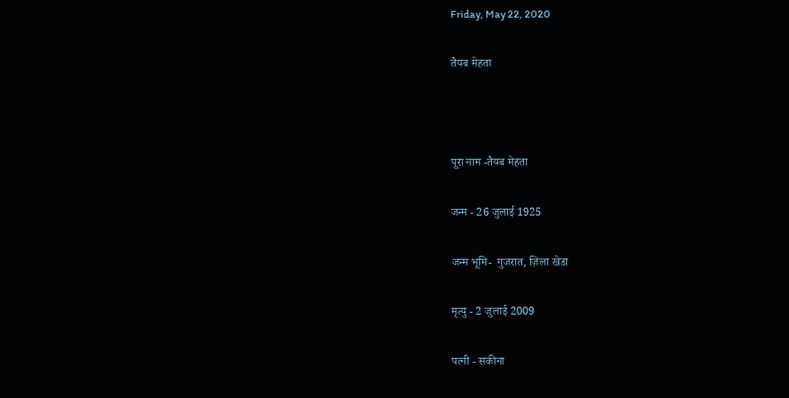Friday, May 22, 2020

तैयब मेहता



पूरा नाम -तैयब मेहता

जन्म - 26 जुलाई 1925

जन्म भूमि-  गुजरात, ज़िला खेडा

मृत्यु - 2 जुलाई 2009

पत्नी - सकीना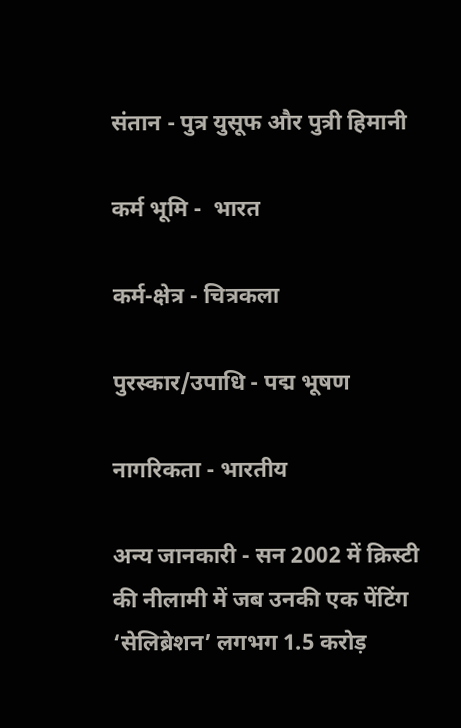संतान - पुत्र युसूफ और पुत्री हिमानी

कर्म भूमि -  भारत

कर्म-क्षेत्र - चित्रकला

पुरस्कार/उपाधि - पद्म भूषण

नागरिकता - भारतीय

अन्य जानकारी - सन 2002 में क्रिस्टी की नीलामी में जब उनकी एक पेंटिंग ‘सेलिब्रेशन’ लगभग 1.5 करोड़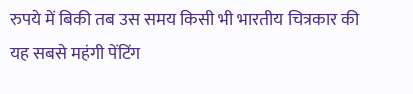रुपये में बिकी तब उस समय किसी भी भारतीय चित्रकार की यह सबसे महंगी पेंटिंग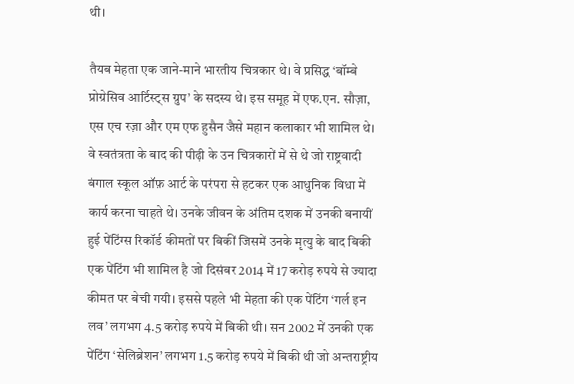थी।

तैयब मेहता एक जाने-माने भारतीय चित्रकार थे। वे प्रसिद्ध ‘बॉम्बे प्रोग्रेसिव आर्टिस्ट्स ग्रुप’ के सदस्य थे। इस समूह में एफ.एन. सौज़ा, एस एच रज़ा और एम एफ हुसैन जैसे महान कलाकार भी शामिल थे। वे स्वतंत्रता के बाद की पीढ़ी के उन चित्रकारों में से थे जो राष्ट्रवादी बंगाल स्कूल ऑफ़ आर्ट के परंपरा से हटकर एक आधुनिक विधा में कार्य करना चाहते थे। उनके जीवन के अंतिम दशक में उनकी बनायीं हुई पेंटिंग्स रिकॉर्ड कीमतों पर बिकीं जिसमें उनके मृत्यु के बाद बिकी एक पेंटिंग भी शामिल है जो दिसंबर 2014 में 17 करोड़ रुपये से ज्यादा कीमत पर बेची गयी। इससे पहले भी मेहता की एक पेंटिंग ‘गर्ल इन लव’ लगभग 4.5 करोड़ रुपये में बिकी थी। सन 2002 में उनकी एक पेंटिंग ‘सेलिब्रेशन’ लगभग 1.5 करोड़ रुपये में बिकी थी जो अन्तराष्ट्रीय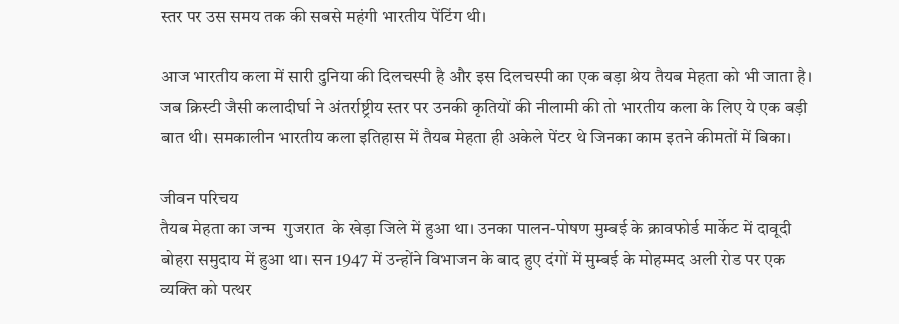स्तर पर उस समय तक की सबसे महंगी भारतीय पेंटिंग थी।

आज भारतीय कला में सारी दुनिया की दिलचस्पी है और इस दिलचस्पी का एक बड़ा श्रेय तैयब मेहता को भी जाता है। जब क्रिस्टी जैसी कलादीर्घा ने अंतर्राष्ट्रीय स्तर पर उनकी कृतियों की नीलामी की तो भारतीय कला के लिए ये एक बड़ी बात थी। समकालीन भारतीय कला इतिहास में तैयब मेहता ही अकेले पेंटर थे जिनका काम इतने कीमतों में बिका।

जीवन परिचय
तैयब मेहता का जन्म  गुजरात  के खेड़ा जिले में हुआ था। उनका पालन-पोषण मुम्बई के क्रावफोर्ड मार्केट में दावूदी बोहरा समुदाय में हुआ था। सन 1947 में उन्होंने विभाजन के बाद हुए दंगों में मुम्बई के मोहम्मद अली रोड पर एक व्यक्ति को पत्थर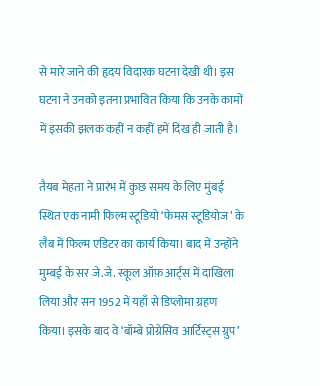से मारे जाने की हृदय विदारक घटना देखी थी। इस घटना ने उनको इतना प्रभावित किया कि उनके कामों में इसकी झलक कहीं न कहीं हमें दिख ही जाती है।

तैयब मेहता ने प्रारंभ में कुछ समय के लिए मुंबई स्थित एक नामी फिल्म स्टूडियो ‘फेमस स्टूडियोज’ के लैब में फिल्म एडिटर का कार्य किया। बाद में उन्होंने मुम्बई के सर जे.जे. स्कूल ऑफ़ आर्ट्स में दाखिला लिया और सन 1952 में यहाँ से डिप्लोमा ग्रहण किया। इसके बाद वे ‘बॉम्बे प्रोग्रेसिव आर्टिस्ट्स ग्रुप’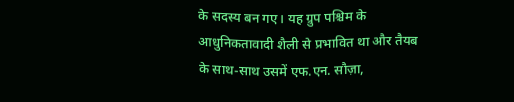के सदस्य बन गए। यह ग्रुप पश्चिम के आधुनिकतावादी शैली से प्रभावित था और तैयब के साथ-साथ उसमें एफ.एन. सौज़ा,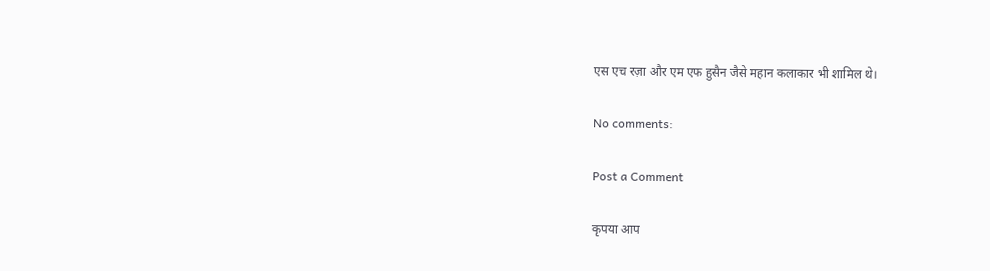एस एच रज़ा और एम एफ हुसैन जैसे महान कलाकार भी शामिल थे।

No comments:

Post a Comment

कृपया आप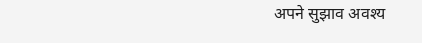अपने सुझाव अवश्य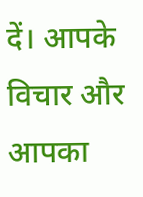दें। आपके विचार और आपका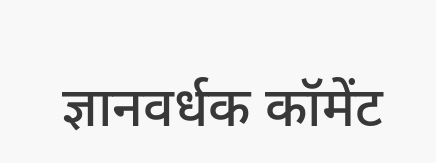ज्ञानवर्धक कॉमेंट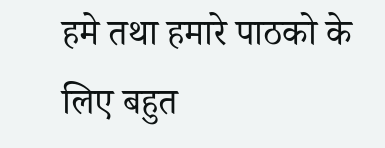हमे तथा हमारे पाठको के लिए बहुत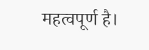महत्वपूर्ण है।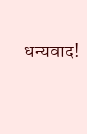धन्यवाद!